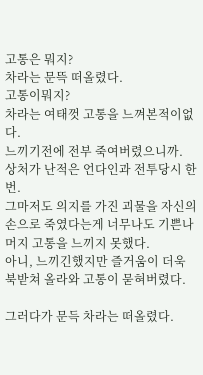고통은 뭐지?
차라는 문뜩 떠올렸다.
고통이뭐지?
차라는 여태껏 고통을 느껴본적이없다.
느끼기전에 전부 죽여버렸으니까.
상처가 난적은 언다인과 전투당시 한번.
그마저도 의지를 가진 괴물을 자신의 손으로 죽였다는게 너무나도 기쁜나머지 고통을 느끼지 못했다.
아니, 느끼긴했지만 즐거움이 더욱 북받쳐 올라와 고통이 묻혀버렸다.

그러다가 문득 차라는 떠올렸다.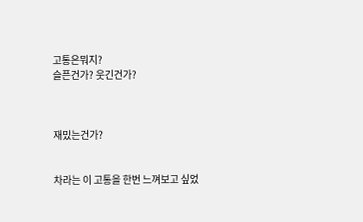고통은뭐지?
슬픈건가? 웃긴건가?



재밌는건가?


차라는 이 고통을 한번 느껴보고 싶었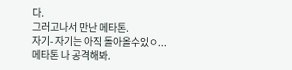다.
그러고나서 만난 메타톤.
자기- 자기는 아직 돌아올수있ㅇ...
메타톤 나 공격해봐.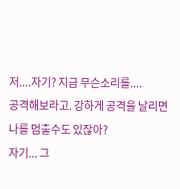저....자기? 지금 무슨소리를....
공격해보라고. 강하게 공격을 날리면 나를 멈출수도 있잖아?
자기... 그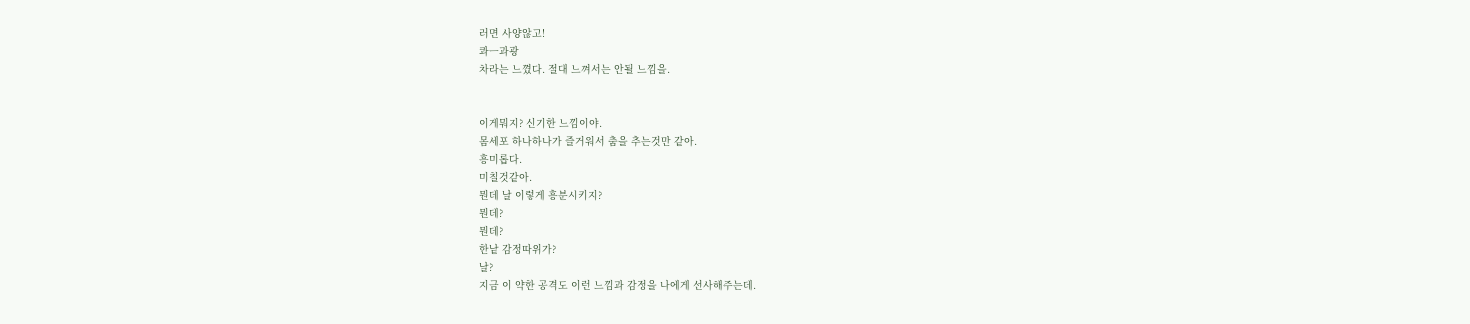러면 사양않고!
콰ㅡ과광
차라는 느꼈다. 절대 느껴서는 안될 느낌을.


이게뭐지? 신기한 느낌이야.
몸세포 하나하나가 즐거워서 춤을 추는것만 같아.
흥미롭다.
미칠것같아.
뭔데 날 이렇게 흥분시키지?
뭔데?
뭔데?
한낱 감정따위가?
날?
지금 이 약한 공격도 이런 느낌과 감정을 나에게 선사해주는데.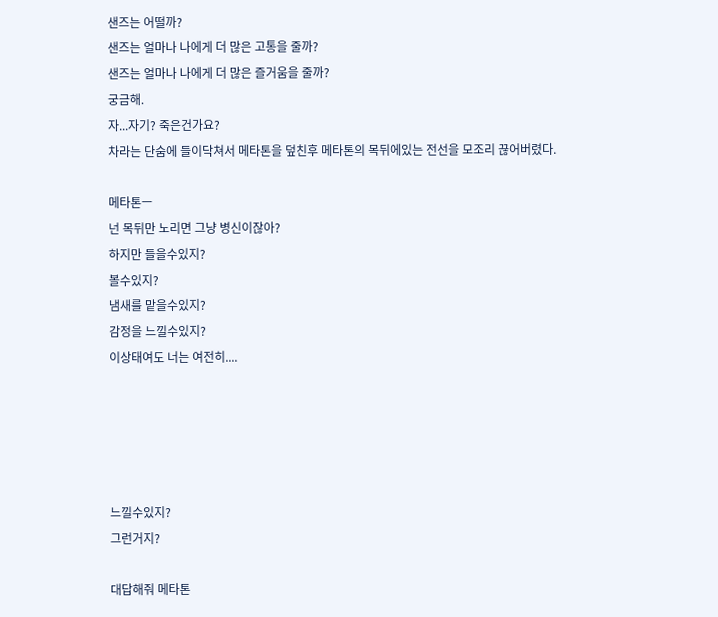샌즈는 어떨까?
샌즈는 얼마나 나에게 더 많은 고통을 줄까?
샌즈는 얼마나 나에게 더 많은 즐거움을 줄까?
궁금해.
자...자기? 죽은건가요?
차라는 단숨에 들이닥쳐서 메타톤을 덮친후 메타톤의 목뒤에있는 전선을 모조리 끊어버렸다.

메타톤ㅡ
넌 목뒤만 노리면 그냥 병신이잖아?
하지만 들을수있지?
볼수있지?
냄새를 맡을수있지?
감정을 느낄수있지?
이상태여도 너는 여전히....





느낄수있지?
그런거지?

대답해줘 메타톤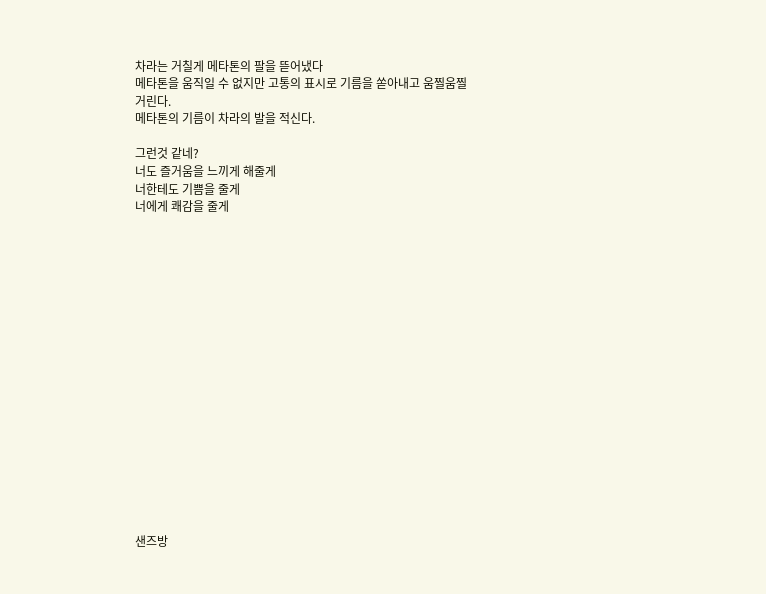차라는 거칠게 메타톤의 팔을 뜯어냈다
메타톤을 움직일 수 없지만 고통의 표시로 기름을 쏟아내고 움찔움찔거린다.
메타톤의 기름이 차라의 발을 적신다.

그런것 같네?
너도 즐거움을 느끼게 해줄게
너한테도 기쁨을 줄게
너에게 쾌감을 줄게


















샌즈방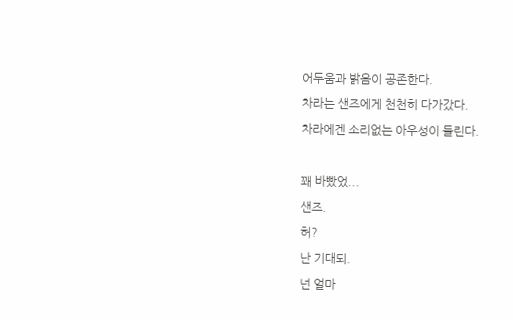어두움과 밝음이 공존한다.
차라는 샌즈에게 천천히 다가갔다.
차라에겐 소리없는 아우성이 들린다.

꽤 바빴었...
샌즈.
허?
난 기대되.
넌 얼마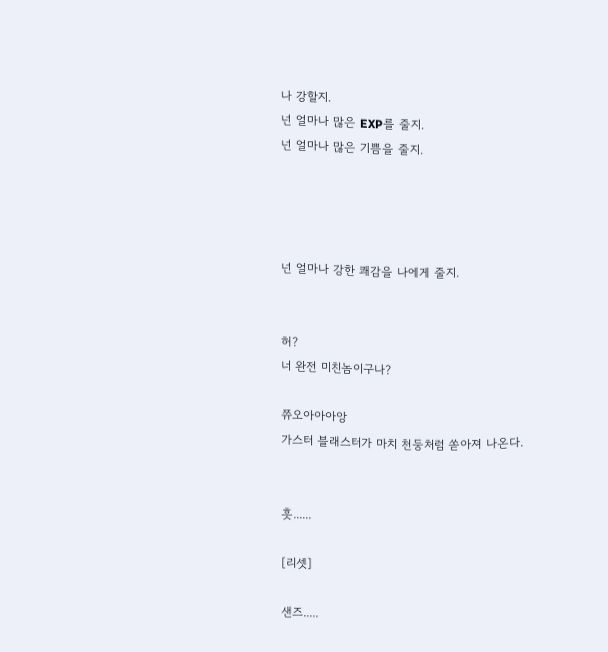나 강할지.
넌 얼마나 많은 EXP를 줄지.
넌 얼마나 많은 기쁨을 줄지.




넌 얼마나 강한 쾌감을 나에게 줄지.


허?
너 완전 미친놈이구나?

쮸오아아아앙
가스터 블래스터가 마치 천둥처럼 쏟아져 나온다.


흣......

[리셋]

샌즈.....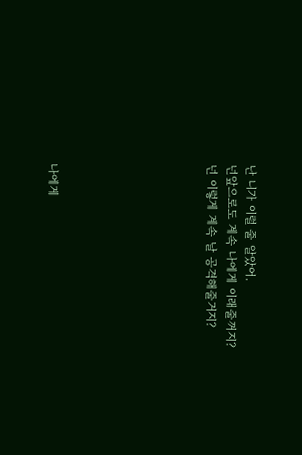난 니가 이럴 줄 알았어.
넌앞으로도 계속 나에게 이래줄꺼지?
넌 이렇게 계속 날 공격해줄거지?







나에게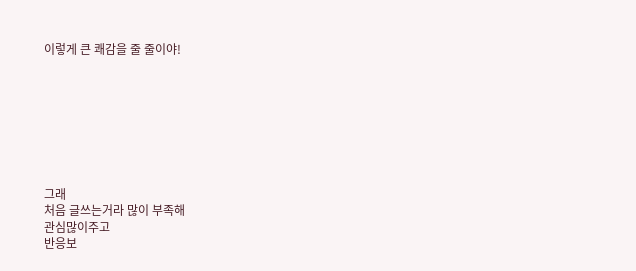이렇게 큰 쾌감을 줄 줄이야!








그래
처음 글쓰는거라 많이 부족해
관심많이주고
반응보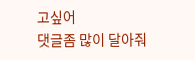고싶어
댓글좀 많이 달아줘